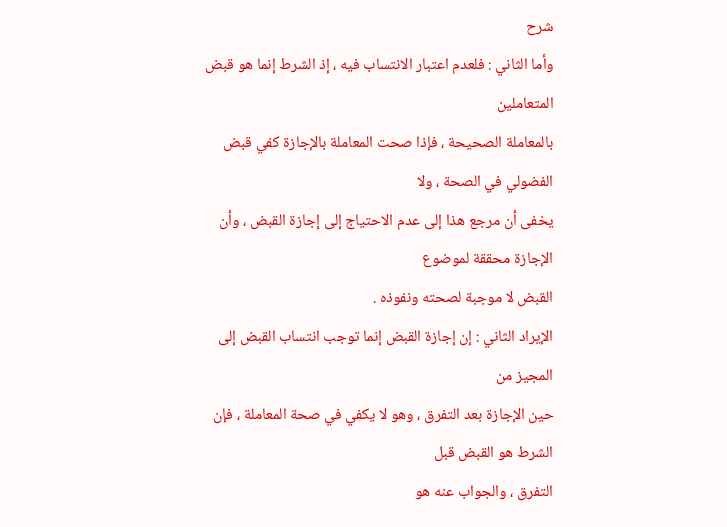شرح
وأما الثاني : فلعدم اعتبار الانتساب فيه ، إذ الشرط إنما هو قبض المتعاملين
بالمعاملة الصحيحة ، فإذا صحت المعاملة بالإجازة كفي قبض الفضولي في الصحة ، ولا
يخفى أن مرجع هذا إلى عدم الاحتياج إلى إجازة القبض ، وأن الإجازة محققة لموضوع
القبض لا موجبة لصحته ونفوذه .
الإيراد الثاني : إن إجازة القبض إنما توجب انتساب القبض إلى المجيز من
حين الإجازة بعد التفرق ، وهو لا يكفي في صحة المعاملة ، فإن الشرط هو القبض قبل
التفرق ، والجواب عنه هو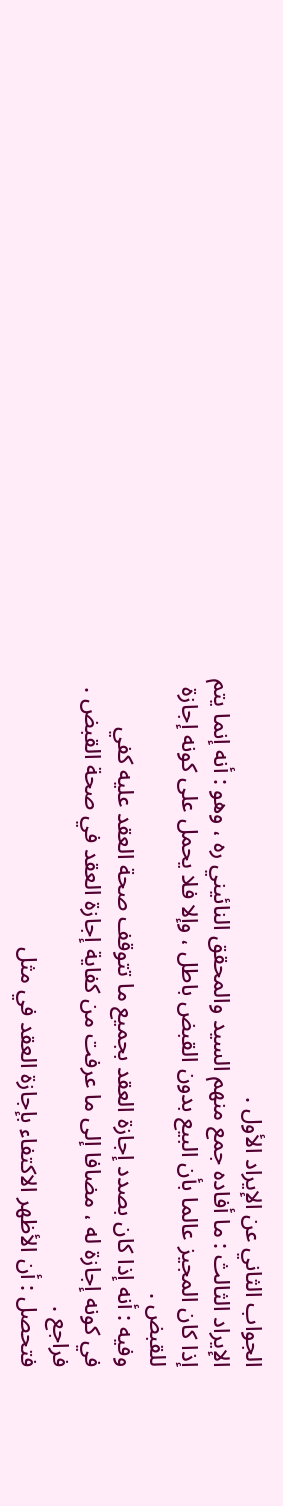الجواب الثاني عن الإيراد الأول .
الإيراد الثالث : ما أفاده جمع منهم السيد والمحقق النائيني ره ، وهو : أنه إنما يتم
إذا كان المجيز عالما بأن البيع بدون القبض باطل ، وإلا فلا يحمل على كونه إجازة
للقبض .
وفيه : أنه إذا كان بصدد إجازة العقد بجميع ما تتوقف صحة العقد عليه كفي
في كونه إجازة له ، مضافا إلى ما عرفت من كفاية إجازة العقد في صحة القبض .
فراجع .
فتحصل : أن الأظهر الاكتفاء بإجازة العقد في مثل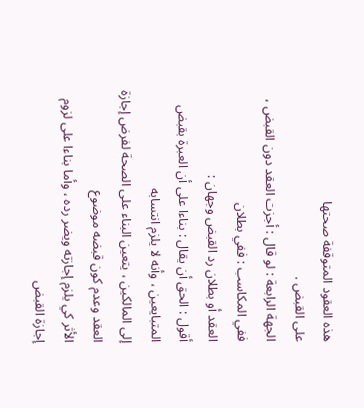هذه العقود المتوقفة صحتها
على القبض .
الجهة الرابعة : لو قال : أجزت العقد دون القبض ، ففي المكاسب : ففي بطلان
العقد أو بطلان رد القبض وجهان :
أقول : الحق أن يقال : بناءا على أن العبرة بقبض المتبايعين ، وأنه لا يلزم انتسابه
إلى المالكين ، يتعين البناء على الصحة لفرض إجازة العقد وعدم كون قبضه موضوع
الأثر كي يلزم إجازته ويضر رده ، وأما بناءا على لزوم إجازة القبض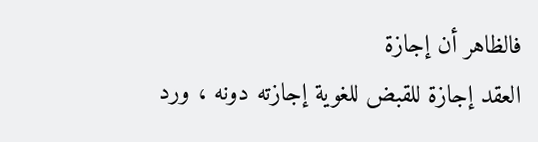فالظاهر أن إجازة
العقد إجازة للقبض للغوية إجازته دونه ، ورد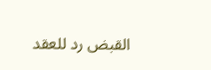القبض رد للعقد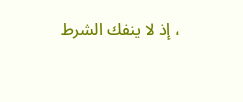، إذ لا ينفك الشرط